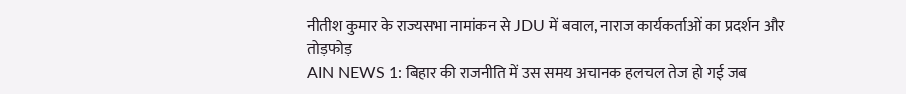नीतीश कुमार के राज्यसभा नामांकन से JDU में बवाल, नाराज कार्यकर्ताओं का प्रदर्शन और तोड़फोड़
AIN NEWS 1: बिहार की राजनीति में उस समय अचानक हलचल तेज हो गई जब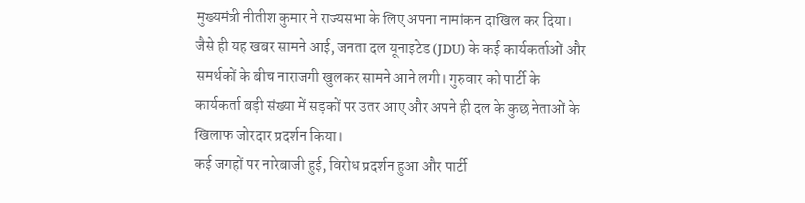मुख्यमंत्री नीतीश कुमार ने राज्यसभा के लिए अपना नामांकन दाखिल कर दिया। जैसे ही यह खबर सामने आई, जनता दल यूनाइटेड (JDU) के कई कार्यकर्ताओं और समर्थकों के बीच नाराजगी खुलकर सामने आने लगी। गुरुवार को पार्टी के कार्यकर्ता बड़ी संख्या में सड़कों पर उतर आए और अपने ही दल के कुछ नेताओं के खिलाफ जोरदार प्रदर्शन किया।
कई जगहों पर नारेबाजी हुई, विरोध प्रदर्शन हुआ और पार्टी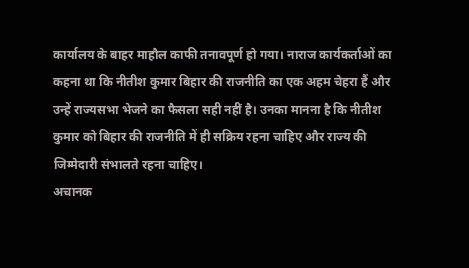कार्यालय के बाहर माहौल काफी तनावपूर्ण हो गया। नाराज कार्यकर्ताओं का कहना था कि नीतीश कुमार बिहार की राजनीति का एक अहम चेहरा हैं और उन्हें राज्यसभा भेजने का फैसला सही नहीं है। उनका मानना है कि नीतीश कुमार को बिहार की राजनीति में ही सक्रिय रहना चाहिए और राज्य की जिम्मेदारी संभालते रहना चाहिए।
अचानक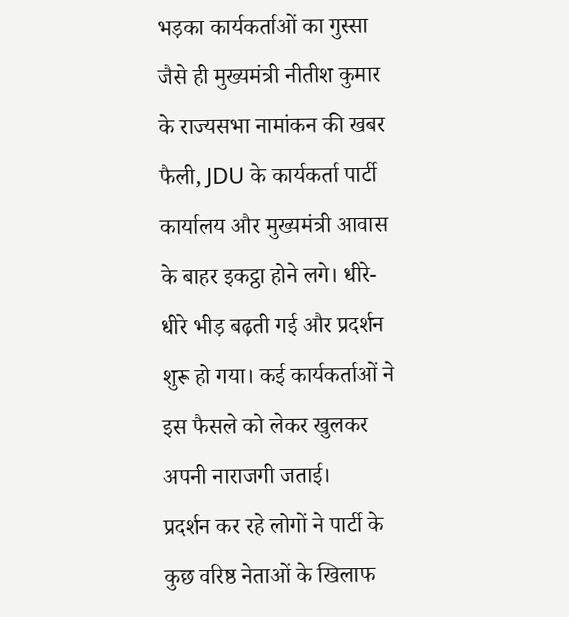भड़का कार्यकर्ताओं का गुस्सा
जैसे ही मुख्यमंत्री नीतीश कुमार के राज्यसभा नामांकन की खबर फैली, JDU के कार्यकर्ता पार्टी कार्यालय और मुख्यमंत्री आवास के बाहर इकट्ठा होने लगे। धीरे-धीरे भीड़ बढ़ती गई और प्रदर्शन शुरू हो गया। कई कार्यकर्ताओं ने इस फैसले को लेकर खुलकर अपनी नाराजगी जताई।
प्रदर्शन कर रहे लोगों ने पार्टी के कुछ वरिष्ठ नेताओं के खिलाफ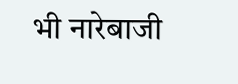भी नारेबाजी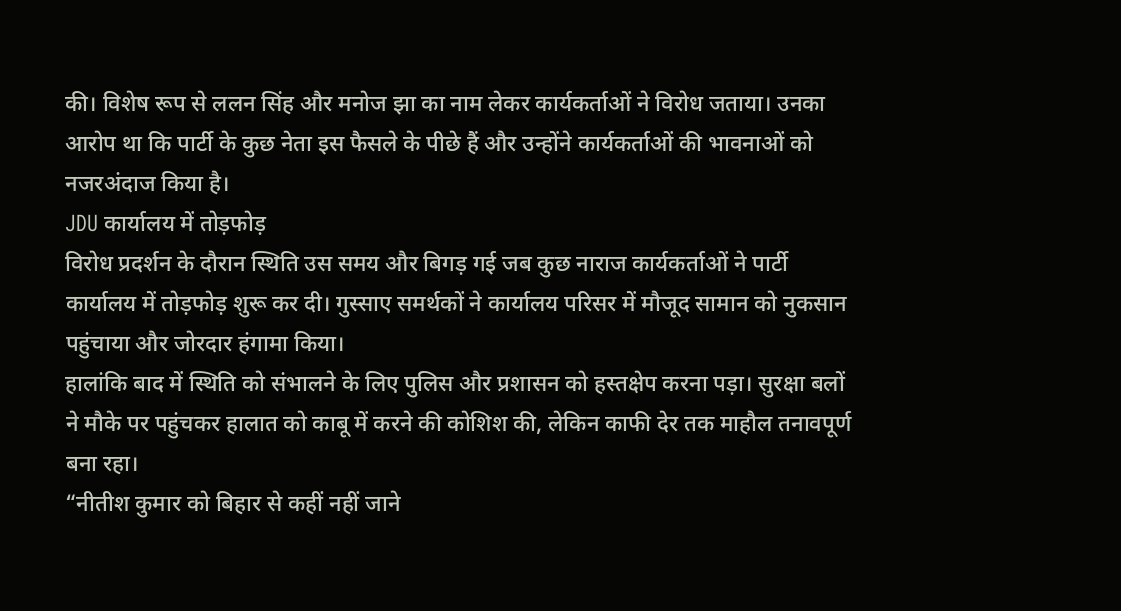की। विशेष रूप से ललन सिंह और मनोज झा का नाम लेकर कार्यकर्ताओं ने विरोध जताया। उनका आरोप था कि पार्टी के कुछ नेता इस फैसले के पीछे हैं और उन्होंने कार्यकर्ताओं की भावनाओं को नजरअंदाज किया है।
JDU कार्यालय में तोड़फोड़
विरोध प्रदर्शन के दौरान स्थिति उस समय और बिगड़ गई जब कुछ नाराज कार्यकर्ताओं ने पार्टी कार्यालय में तोड़फोड़ शुरू कर दी। गुस्साए समर्थकों ने कार्यालय परिसर में मौजूद सामान को नुकसान पहुंचाया और जोरदार हंगामा किया।
हालांकि बाद में स्थिति को संभालने के लिए पुलिस और प्रशासन को हस्तक्षेप करना पड़ा। सुरक्षा बलों ने मौके पर पहुंचकर हालात को काबू में करने की कोशिश की, लेकिन काफी देर तक माहौल तनावपूर्ण बना रहा।
“नीतीश कुमार को बिहार से कहीं नहीं जाने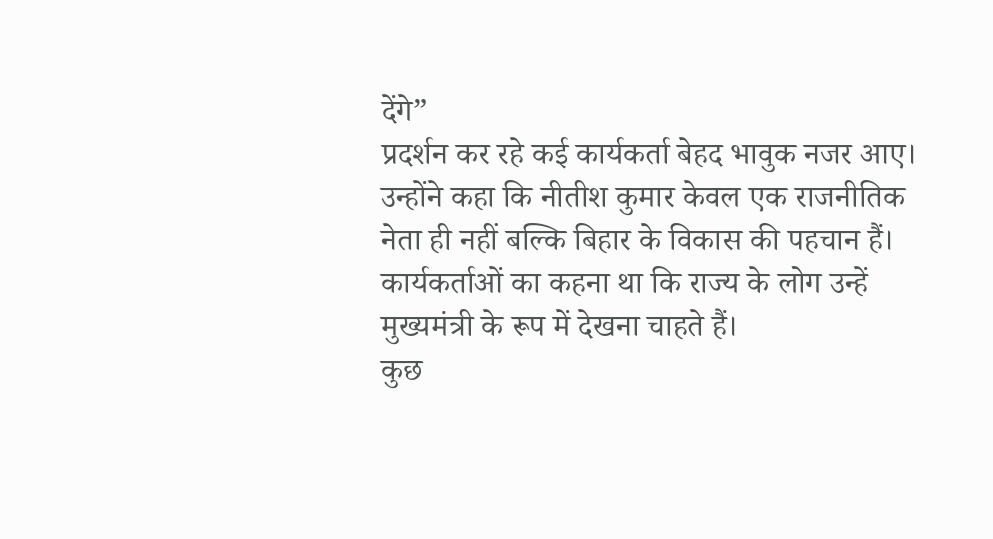देंगे”
प्रदर्शन कर रहे कई कार्यकर्ता बेहद भावुक नजर आए। उन्होंने कहा कि नीतीश कुमार केवल एक राजनीतिक नेता ही नहीं बल्कि बिहार के विकास की पहचान हैं। कार्यकर्ताओं का कहना था कि राज्य के लोग उन्हें मुख्यमंत्री के रूप में देखना चाहते हैं।
कुछ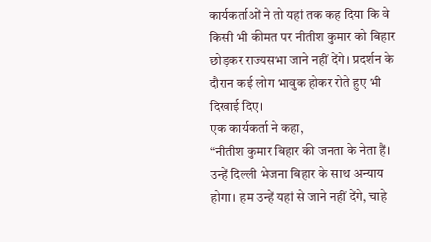कार्यकर्ताओं ने तो यहां तक कह दिया कि वे किसी भी कीमत पर नीतीश कुमार को बिहार छोड़कर राज्यसभा जाने नहीं देंगे। प्रदर्शन के दौरान कई लोग भावुक होकर रोते हुए भी दिखाई दिए।
एक कार्यकर्ता ने कहा,
“नीतीश कुमार बिहार की जनता के नेता हैं। उन्हें दिल्ली भेजना बिहार के साथ अन्याय होगा। हम उन्हें यहां से जाने नहीं देंगे, चाहे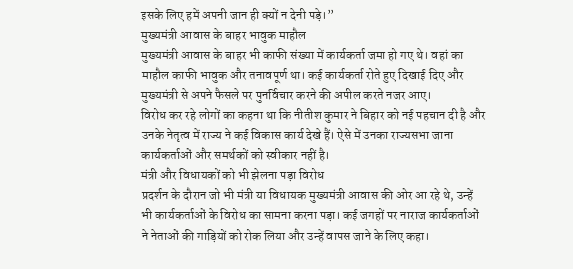इसके लिए हमें अपनी जान ही क्यों न देनी पड़े।”
मुख्यमंत्री आवास के बाहर भावुक माहौल
मुख्यमंत्री आवास के बाहर भी काफी संख्या में कार्यकर्ता जमा हो गए थे। वहां का माहौल काफी भावुक और तनावपूर्ण था। कई कार्यकर्ता रोते हुए दिखाई दिए और मुख्यमंत्री से अपने फैसले पर पुनर्विचार करने की अपील करते नजर आए।
विरोध कर रहे लोगों का कहना था कि नीतीश कुमार ने बिहार को नई पहचान दी है और उनके नेतृत्व में राज्य ने कई विकास कार्य देखे हैं। ऐसे में उनका राज्यसभा जाना कार्यकर्ताओं और समर्थकों को स्वीकार नहीं है।
मंत्री और विधायकों को भी झेलना पड़ा विरोध
प्रदर्शन के दौरान जो भी मंत्री या विधायक मुख्यमंत्री आवास की ओर आ रहे थे, उन्हें भी कार्यकर्ताओं के विरोध का सामना करना पड़ा। कई जगहों पर नाराज कार्यकर्ताओं ने नेताओं की गाड़ियों को रोक लिया और उन्हें वापस जाने के लिए कहा।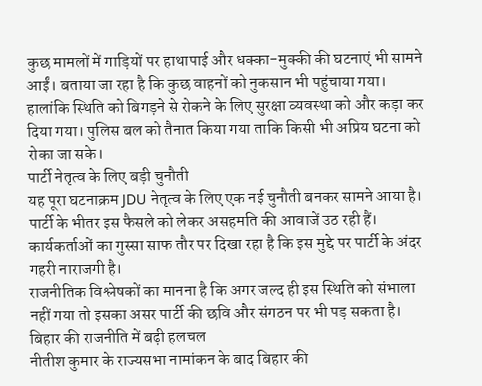कुछ मामलों में गाड़ियों पर हाथापाई और धक्का-मुक्की की घटनाएं भी सामने आईं। बताया जा रहा है कि कुछ वाहनों को नुकसान भी पहुंचाया गया।
हालांकि स्थिति को बिगड़ने से रोकने के लिए सुरक्षा व्यवस्था को और कड़ा कर दिया गया। पुलिस बल को तैनात किया गया ताकि किसी भी अप्रिय घटना को रोका जा सके।
पार्टी नेतृत्व के लिए बड़ी चुनौती
यह पूरा घटनाक्रम JDU नेतृत्व के लिए एक नई चुनौती बनकर सामने आया है। पार्टी के भीतर इस फैसले को लेकर असहमति की आवाजें उठ रही हैं। कार्यकर्ताओं का गुस्सा साफ तौर पर दिखा रहा है कि इस मुद्दे पर पार्टी के अंदर गहरी नाराजगी है।
राजनीतिक विश्लेषकों का मानना है कि अगर जल्द ही इस स्थिति को संभाला नहीं गया तो इसका असर पार्टी की छवि और संगठन पर भी पड़ सकता है।
बिहार की राजनीति में बढ़ी हलचल
नीतीश कुमार के राज्यसभा नामांकन के बाद बिहार की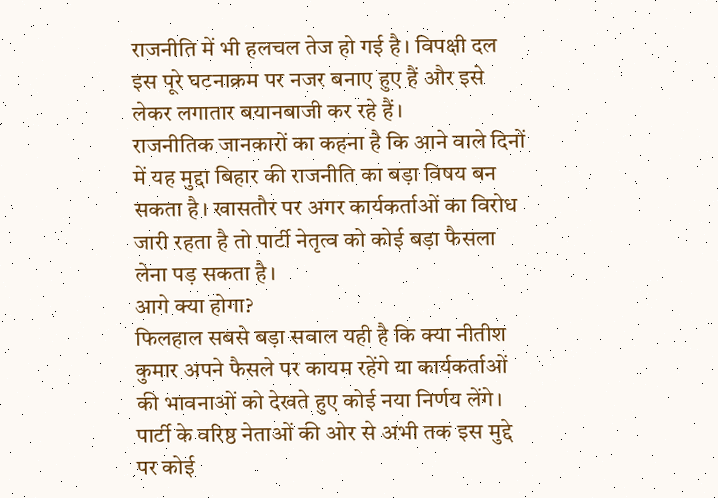राजनीति में भी हलचल तेज हो गई है। विपक्षी दल इस पूरे घटनाक्रम पर नजर बनाए हुए हैं और इसे लेकर लगातार बयानबाजी कर रहे हैं।
राजनीतिक जानकारों का कहना है कि आने वाले दिनों में यह मुद्दा बिहार की राजनीति का बड़ा विषय बन सकता है। खासतौर पर अगर कार्यकर्ताओं का विरोध जारी रहता है तो पार्टी नेतृत्व को कोई बड़ा फैसला लेना पड़ सकता है।
आगे क्या होगा?
फिलहाल सबसे बड़ा सवाल यही है कि क्या नीतीश कुमार अपने फैसले पर कायम रहेंगे या कार्यकर्ताओं की भावनाओं को देखते हुए कोई नया निर्णय लेंगे। पार्टी के वरिष्ठ नेताओं की ओर से अभी तक इस मुद्दे पर कोई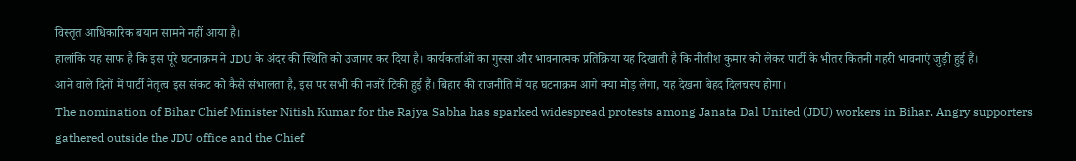विस्तृत आधिकारिक बयान सामने नहीं आया है।
हालांकि यह साफ है कि इस पूरे घटनाक्रम ने JDU के अंदर की स्थिति को उजागर कर दिया है। कार्यकर्ताओं का गुस्सा और भावनात्मक प्रतिक्रिया यह दिखाती है कि नीतीश कुमार को लेकर पार्टी के भीतर कितनी गहरी भावनाएं जुड़ी हुई हैं।
आने वाले दिनों में पार्टी नेतृत्व इस संकट को कैसे संभालता है, इस पर सभी की नजरें टिकी हुई हैं। बिहार की राजनीति में यह घटनाक्रम आगे क्या मोड़ लेगा, यह देखना बेहद दिलचस्प होगा।
The nomination of Bihar Chief Minister Nitish Kumar for the Rajya Sabha has sparked widespread protests among Janata Dal United (JDU) workers in Bihar. Angry supporters gathered outside the JDU office and the Chief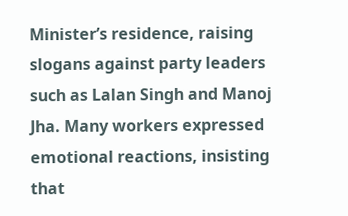Minister’s residence, raising slogans against party leaders such as Lalan Singh and Manoj Jha. Many workers expressed emotional reactions, insisting that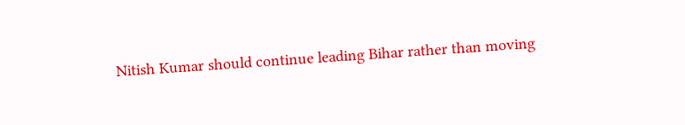Nitish Kumar should continue leading Bihar rather than moving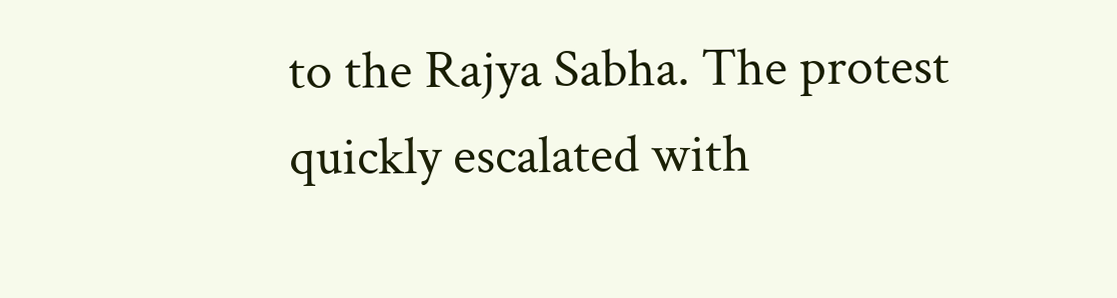to the Rajya Sabha. The protest quickly escalated with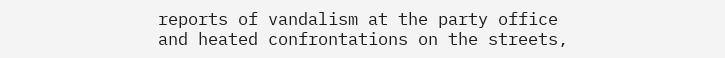reports of vandalism at the party office and heated confrontations on the streets,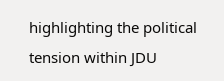highlighting the political tension within JDU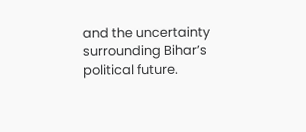and the uncertainty surrounding Bihar’s political future.